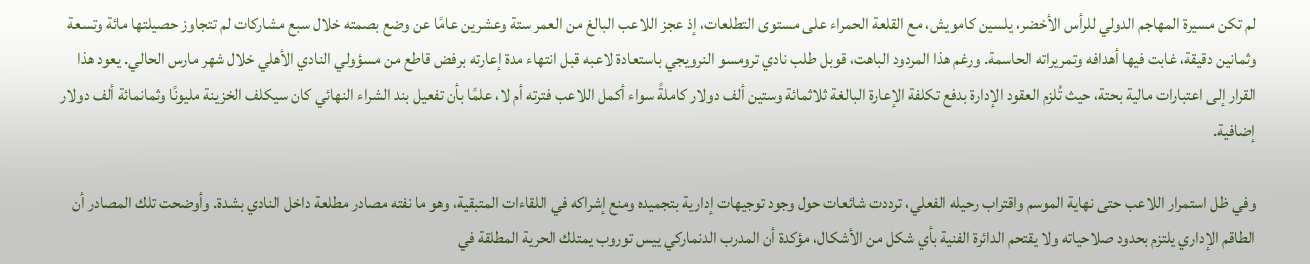لم تكن مسيرة المهاجم الدولي للرأس الأخضر، يلسين كامويش، مع القلعة الحمراء على مستوى التطلعات، إذ عجز اللاعب البالغ من العمر ستة وعشرين عامًا عن وضع بصمته خلال سبع مشاركات لم تتجاوز حصيلتها مائة وتسعة وثمانين دقيقة، غابت فيها أهدافه وتمريراته الحاسمة. ورغم هذا المردود الباهت، قوبل طلب نادي ترومسو النرويجي باستعادة لاعبه قبل انتهاء مدة إعارته برفض قاطع من مسؤولي النادي الأهلي خلال شهر مارس الحالي. يعود هذا القرار إلى اعتبارات مالية بحتة، حيث تُلزم العقود الإدارة بدفع تكلفة الإعارة البالغة ثلاثمائة وستين ألف دولار كاملةً سواء أكمل اللاعب فترته أم لا، علمًا بأن تفعيل بند الشراء النهائي كان سيكلف الخزينة مليونًا وثمانمائة ألف دولار إضافية.

وفي ظل استمرار اللاعب حتى نهاية الموسم واقتراب رحيله الفعلي، ترددت شائعات حول وجود توجيهات إدارية بتجميده ومنع إشراكه في اللقاءات المتبقية، وهو ما نفته مصادر مطلعة داخل النادي بشدة. وأوضحت تلك المصادر أن الطاقم الإداري يلتزم بحدود صلاحياته ولا يقتحم الدائرة الفنية بأي شكل من الأشكال، مؤكدة أن المدرب الدنماركي ييس توروب يمتلك الحرية المطلقة في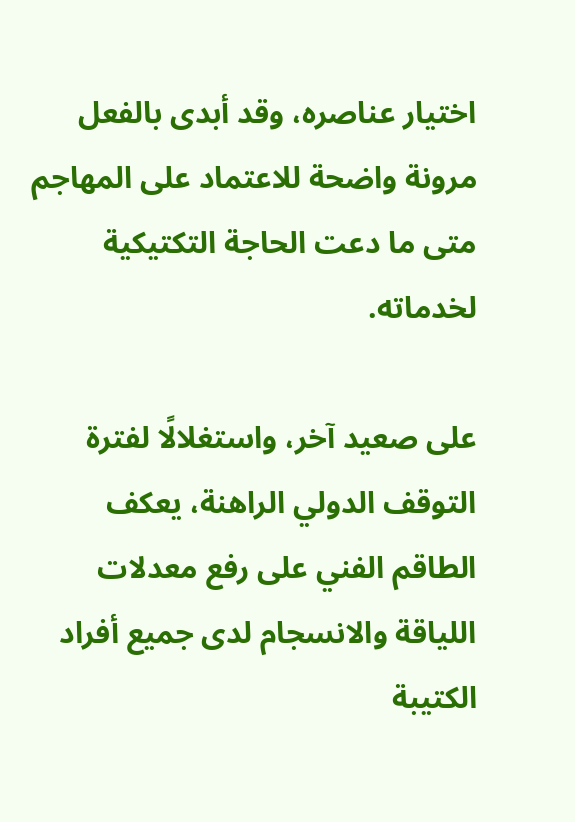اختيار عناصره، وقد أبدى بالفعل مرونة واضحة للاعتماد على المهاجم متى ما دعت الحاجة التكتيكية لخدماته.

على صعيد آخر، واستغلالًا لفترة التوقف الدولي الراهنة، يعكف الطاقم الفني على رفع معدلات اللياقة والانسجام لدى جميع أفراد الكتيبة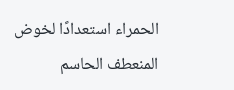الحمراء استعدادًا لخوض المنعطف الحاسم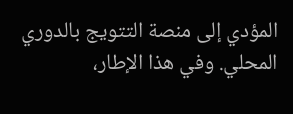المؤدي إلى منصة التتويج بالدوري المحلي. وفي هذا الإطار،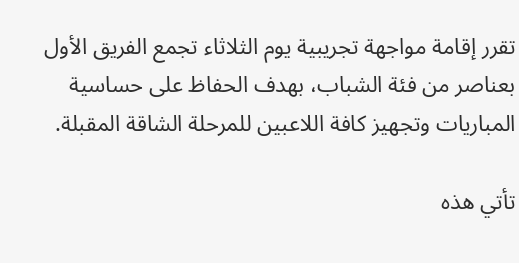تقرر إقامة مواجهة تجريبية يوم الثلاثاء تجمع الفريق الأول بعناصر من فئة الشباب، بهدف الحفاظ على حساسية المباريات وتجهيز كافة اللاعبين للمرحلة الشاقة المقبلة.

تأتي هذه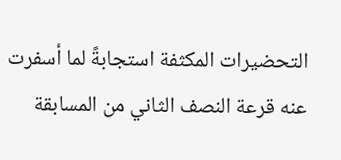التحضيرات المكثفة استجابةً لما أسفرت عنه قرعة النصف الثاني من المسابقة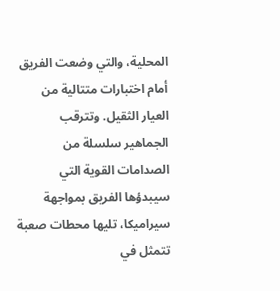المحلية، والتي وضعت الفريق أمام اختبارات متتالية من العيار الثقيل. وتترقب الجماهير سلسلة من الصدامات القوية التي سيبدؤها الفريق بمواجهة سيراميكا، تليها محطات صعبة تتمثل في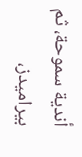أندية سموحة، ثم بيراميدز،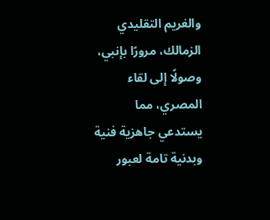والغريم التقليدي الزمالك، مرورًا بإنبي، وصولًا إلى لقاء المصري، مما يستدعي جاهزية فنية وبدنية تامة لعبور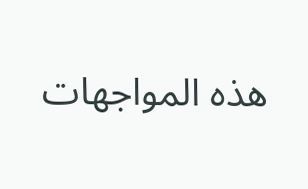هذه المواجهات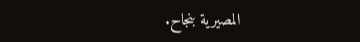المصيرية بنجاح.